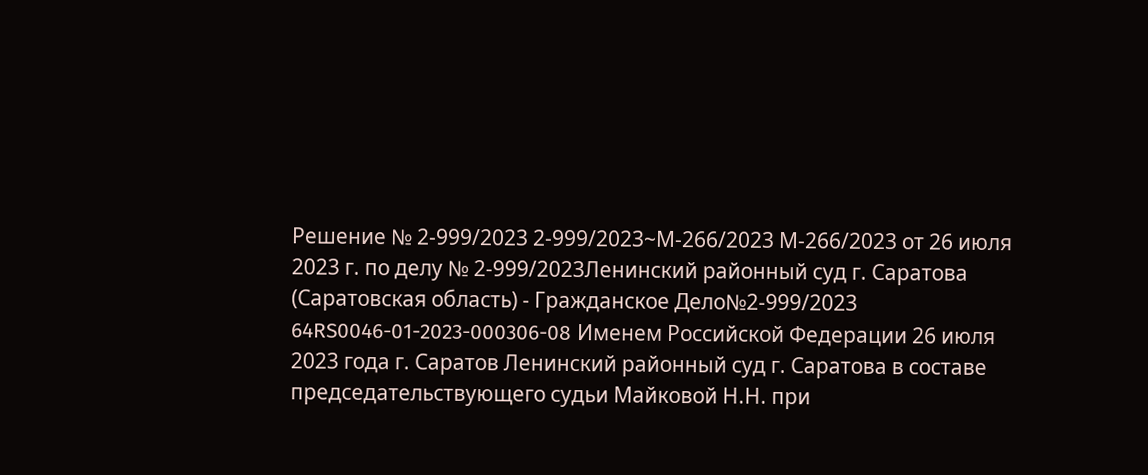Решение № 2-999/2023 2-999/2023~М-266/2023 М-266/2023 от 26 июля 2023 г. по делу № 2-999/2023Ленинский районный суд г. Саратова (Саратовская область) - Гражданское Дело№2-999/2023 64RS0046-01-2023-000306-08 Именем Российской Федерации 26 июля 2023 года г. Саратов Ленинский районный суд г. Саратова в составе председательствующего судьи Майковой Н.Н. при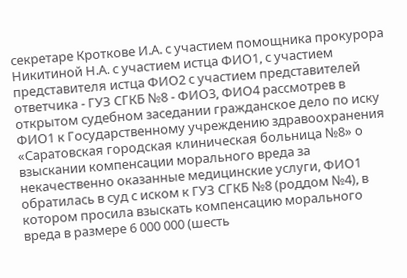секретаре Кроткове И.А. с участием помощника прокурора Никитиной Н.А. с участием истца ФИО1, с участием представителя истца ФИО2 с участием представителей ответчика - ГУЗ СГКБ №8 - ФИО3, ФИО4 рассмотрев в открытом судебном заседании гражданское дело по иску ФИО1 к Государственному учреждению здравоохранения «Саратовская городская клиническая больница №8» о взыскании компенсации морального вреда за некачественно оказанные медицинские услуги, ФИО1 обратилась в суд с иском к ГУЗ СГКБ №8 (роддом №4), в котором просила взыскать компенсацию морального вреда в размере 6 000 000 (шесть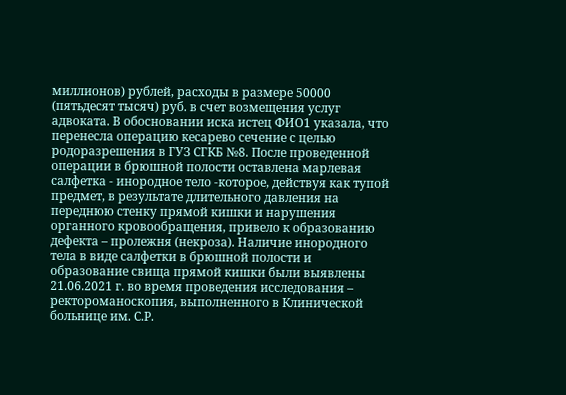миллионов) рублей, расходы в размере 50000 (пятьдесят тысяч) руб. в счет возмещения услуг адвоката. В обосновании иска истец ФИО1 указала, что перенесла операцию кесарево сечение с целью родоразрешения в ГУЗ СГКБ №8. После проведенной операции в брюшной полости оставлена марлевая салфетка - инородное тело -которое, действуя как тупой предмет, в результате длительного давления на переднюю стенку прямой кишки и нарушения органного кровообращения, привело к образованию дефекта – пролежня (некроза). Наличие инородного тела в виде салфетки в брюшной полости и образование свища прямой кишки были выявлены 21.06.2021 г. во время проведения исследования – ректороманоскопия, выполненного в Клинической больнице им. С.Р.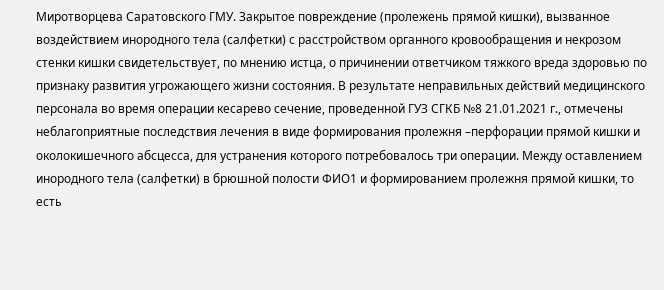Миротворцева Саратовского ГМУ. Закрытое повреждение (пролежень прямой кишки), вызванное воздействием инородного тела (салфетки) с расстройством органного кровообращения и некрозом стенки кишки свидетельствует, по мнению истца, о причинении ответчиком тяжкого вреда здоровью по признаку развития угрожающего жизни состояния. В результате неправильных действий медицинского персонала во время операции кесарево сечение, проведенной ГУЗ СГКБ №8 21.01.2021 г., отмечены неблагоприятные последствия лечения в виде формирования пролежня –перфорации прямой кишки и околокишечного абсцесса, для устранения которого потребовалось три операции. Между оставлением инородного тела (салфетки) в брюшной полости ФИО1 и формированием пролежня прямой кишки, то есть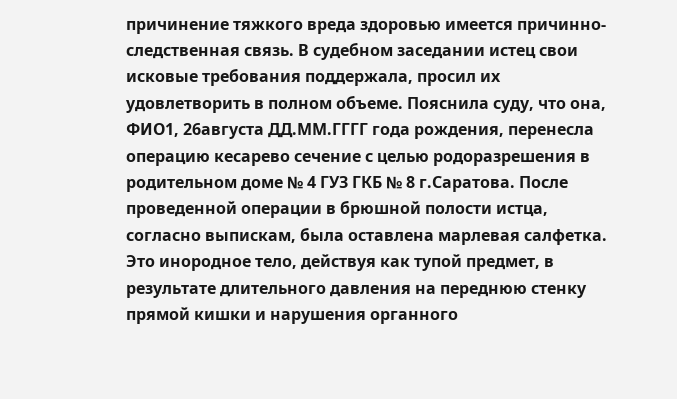причинение тяжкого вреда здоровью имеется причинно-следственная связь. В судебном заседании истец свои исковые требования поддержала, просил их удовлетворить в полном объеме. Пояснила суду, что она, ФИО1, 26августа ДД.ММ.ГГГГ года рождения, перенесла операцию кесарево сечение с целью родоразрешения в родительном доме № 4 ГУЗ ГКБ № 8 г.Саратова. После проведенной операции в брюшной полости истца, согласно выпискам, была оставлена марлевая салфетка. Это инородное тело, действуя как тупой предмет, в результате длительного давления на переднюю стенку прямой кишки и нарушения органного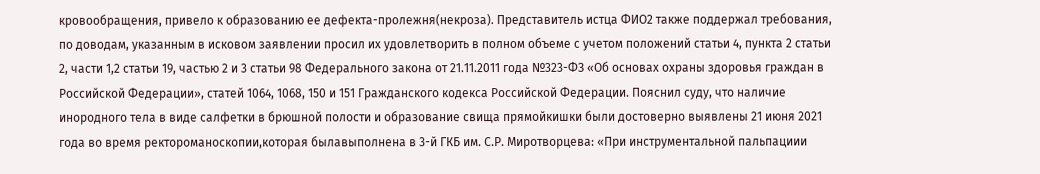кровообращения, привело к образованию ее дефекта-пролежня(некроза). Представитель истца ФИО2 также поддержал требования, по доводам, указанным в исковом заявлении просил их удовлетворить в полном объеме с учетом положений статьи 4, пункта 2 статьи 2, части 1,2 статьи 19, частью 2 и 3 статьи 98 Федерального закона от 21.11.2011 года №323-ФЗ «Об основах охраны здоровья граждан в Российской Федерации», статей 1064, 1068, 150 и 151 Гражданского кодекса Российской Федерации. Пояснил суду, что наличие инородного тела в виде салфетки в брюшной полости и образование свища прямойкишки были достоверно выявлены 21 июня 2021 года во время ректороманоскопии,которая былавыполнена в 3-й ГКБ им. С.Р. Миротворцева: «Пpи инструментальной пальпациии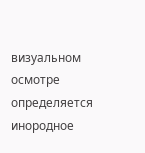визуальном осмотре определяется инородное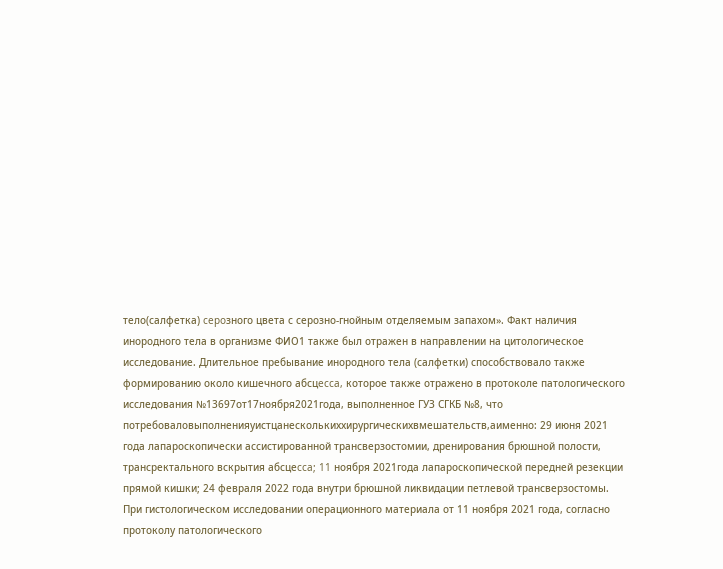тело(салфетка) cepoзногo цвета с серозно-гнойным отделяемым запахом». Факт наличия инородного тела в организме ФИО1 также был отражен в направлении на цитологическое исследование. Длительное пребывание инородного тела (салфетки) способствовало также формированию около кишечного aбсцecca, которое также отражено в протоколе патологического исследования №13697от17ноября2021года, выполненное ГУЗ СГКБ №8, что потребоваловыполненияуистцанесколькиххирургическихвмешательств,аименно: 29 июня 2021 года лапароскопически ассистированной трансверзостомии, дренирования брюшной полости, трансректального вскрытия aбсцеcca; 11 ноября 2021года лапароскопической передней резекции прямой кишки; 24 февраля 2022 года внутри брюшной ликвидации петлевой трансверзостомы. При гистологическом исследовании операционного материала от 11 ноября 2021 года, согласно протоколу патологического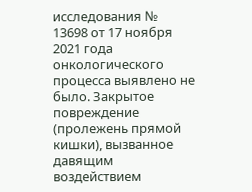исследования № 13698 от 17 ноября 2021 года онкологического процесса выявлено не было. Закрытое повреждение (пролежень прямой кишки), вызванное давящим воздействием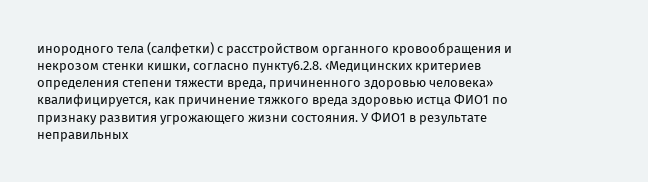инородного тела (салфетки) с расстройством органного кровообращения и некрозом стенки кишки, согласно пункту6.2.8. ‹Медицинских критериев определения степени тяжести вреда, причиненного здоровью человека» квалифицируется, как причинение тяжкого вреда здоровью истца ФИО1 по признаку развития угрожающего жизни состояния. У ФИО1 в результате неправильных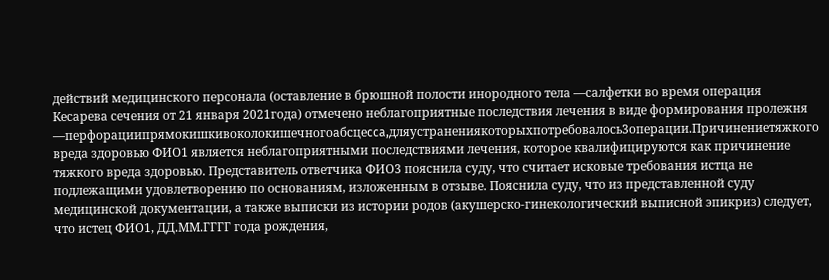действий медицинского персонала (оставление в брюшной полости инородного тела —салфетки во время операция Кесарева сечения от 21 января 2021года) отмечено неблагоприятные последствия лечения в виде формирования пролежня —перфорациипрямокишкивоколокишечногоaбсцеcca,дляустранениякоторыхпотребовалось3операции.Причинениетяжкого вреда здоровью ФИО1 является неблагоприятными последствиями лечения, которое квалифицируются как причинение тяжкого вреда здоровью. Представитель ответчика ФИО3 пояснила суду, что считает исковые требования истца не подлежащими удовлетворению по основаниям, изложенным в отзыве. Пояснила суду, что из представленной суду медицинской документации, а также выписки из истории родов (акушерско-гинекологический выписной эпикриз) следует, что истец ФИО1, ДД.ММ.ГГГГ года рождения,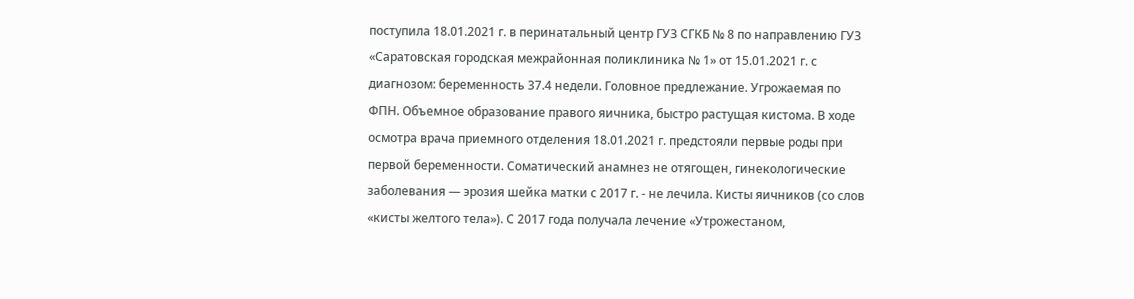поступила 18.01.2021 г. в перинатальный центр ГУЗ СГКБ № 8 по направлению ГУЗ «Саратовская городская межрайонная поликлиника № 1» от 15.01.2021 г. с диагнозом: беременность 37.4 недели. Головное предлежание. Угрожаемая по ФПН. Объемное образование правого яичника, быстро растущая кистома. В ходе осмотра врача приемного отделения 18.01.2021 г. предстояли первые роды при первой беременности. Соматический анамнез не отягощен, гинекологические заболевания — эрозия шейка матки с 2017 г. - не лечила. Кисты яичников (со слов «кисты желтого тела»). С 2017 года получала лечение «Утрожестаном,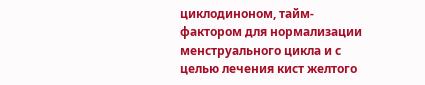циклодиноном, тайм-фактором для нормализации менструального цикла и с целью лечения кист желтого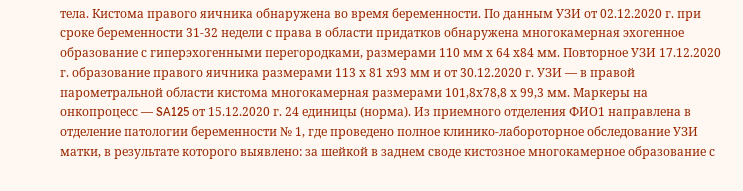тела. Кистома правого яичника обнаружена во время беременности. По данным УЗИ от 02.12.2020 г. при сроке беременности 31-32 недели с права в области придатков обнаружена многокамерная эхогенное образование с гиперэхогенными перегородками, размерами 110 мм х 64 х84 мм. Повторное УЗИ 17.12.2020 г. образование правого яичника размерами 113 х 81 х93 мм и от 30.12.2020 г. УЗИ — в правой парометральной области кистома многокамерная размерами 101,8х78,8 х 99,3 мм. Маркеры на онкопроцесс — SA125 от 15.12.2020 г. 24 единицы (норма). Из приемного отделения ФИО1 направлена в отделение патологии беременности № 1, где проведено полное клинико-лабороторное обследование УЗИ матки, в результате которого выявлено: за шейкой в заднем своде кистозное многокамерное образование с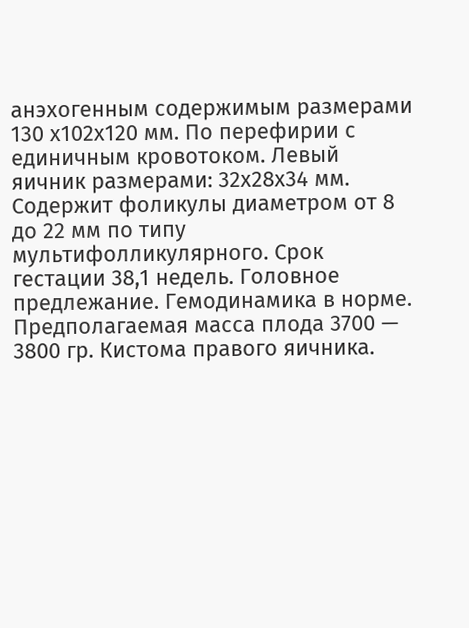анэхогенным содержимым размерами 130 х102х120 мм. По перефирии с единичным кровотоком. Левый яичник размерами: 32х28х34 мм. Содержит фоликулы диаметром от 8 до 22 мм по типу мультифолликулярного. Срок гестации 38,1 недель. Головное предлежание. Гемодинамика в норме. Предполагаемая масса плода 3700 — 3800 гр. Кистома правого яичника.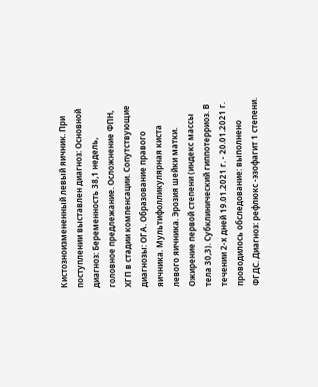Кистозноизмененный левый яичник. При поступлении выставлен диагноз: Основной диагноз: Беременность 38,1 недель, головное предлежание. Осложнение ФПН, ХГП в стадии компенсации. Сопутствующие диагнозы: ОГА. Образование правого яичника. Мультифолликулярная киста левого яичника. Эрозия шейки матки. Ожирение первой степени (индекс массы тела 30,3). Субклинический гиппотерриоз. В течении 2-х дней 19.01.2021 г. - 20.01.2021 г. проводилось обследование: выполнено ФГДС. Диагноз: рефлюкс -эзофагит 1 степени.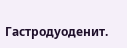Гастродуоденит.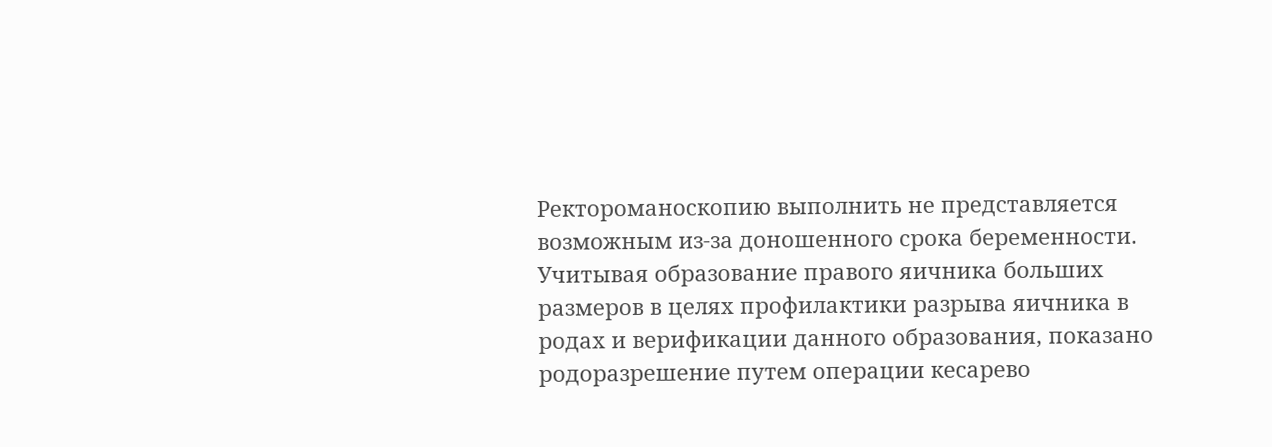Ректороманоскопию выполнить не представляется возможным из-за доношенного срока беременности. Учитывая образование правого яичника больших размеров в целях профилактики разрыва яичника в родах и верификации данного образования, показано родоразрешение путем операции кесарево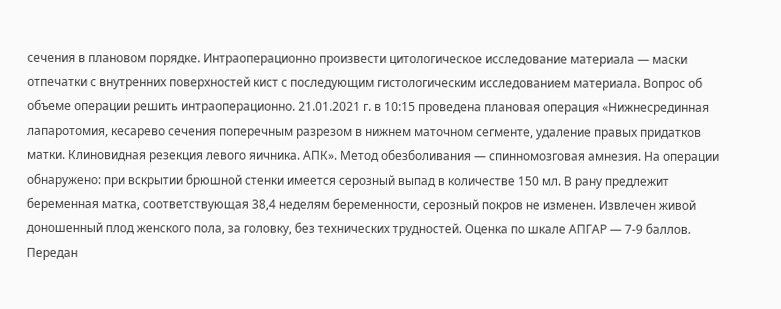сечения в плановом порядке. Интраоперационно произвести цитологическое исследование материала — маски отпечатки с внутренних поверхностей кист с последующим гистологическим исследованием материала. Вопрос об объеме операции решить интраоперационно. 21.01.2021 г. в 10:15 проведена плановая операция «Нижнесрединная лапаротомия, кесарево сечения поперечным разрезом в нижнем маточном сегменте, удаление правых придатков матки. Клиновидная резекция левого яичника. АПК». Метод обезболивания — спинномозговая амнезия. На операции обнаружено: при вскрытии брюшной стенки имеется серозный выпад в количестве 150 мл. В рану предлежит беременная матка, соответствующая 38,4 неделям беременности, серозный покров не изменен. Извлечен живой доношенный плод женского пола, за головку, без технических трудностей. Оценка по шкале АПГАР — 7-9 баллов. Передан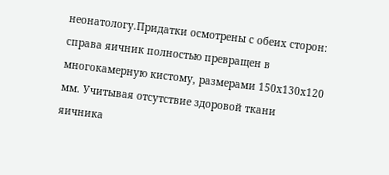неонатологу.Придатки осмотрены с обеих сторон: справа яичник полностью превращен в многокамерную кистому, размерами 150х130х120 мм. Учитывая отсутствие здоровой ткани яичника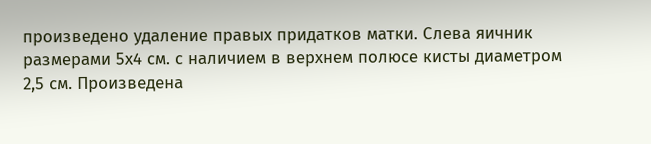произведено удаление правых придатков матки. Слева яичник размерами 5х4 см. с наличием в верхнем полюсе кисты диаметром 2,5 см. Произведена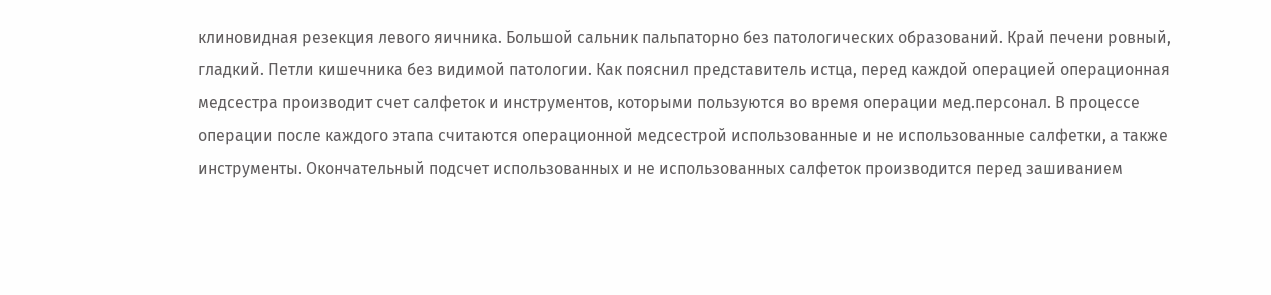клиновидная резекция левого яичника. Большой сальник пальпаторно без патологических образований. Край печени ровный, гладкий. Петли кишечника без видимой патологии. Как пояснил представитель истца, перед каждой операцией операционная медсестра производит счет салфеток и инструментов, которыми пользуются во время операции мед.персонал. В процессе операции после каждого этапа считаются операционной медсестрой использованные и не использованные салфетки, а также инструменты. Окончательный подсчет использованных и не использованных салфеток производится перед зашиванием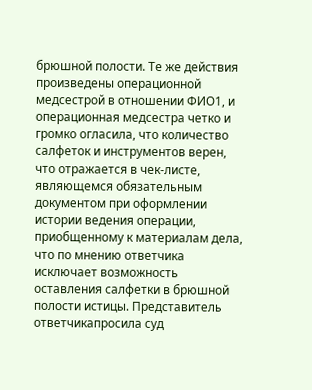брюшной полости. Те же действия произведены операционной медсестрой в отношении ФИО1, и операционная медсестра четко и громко огласила, что количество салфеток и инструментов верен, что отражается в чек-листе, являющемся обязательным документом при оформлении истории ведения операции, приобщенному к материалам дела, что по мнению ответчика исключает возможность оставления салфетки в брюшной полости истицы. Представитель ответчикапросила суд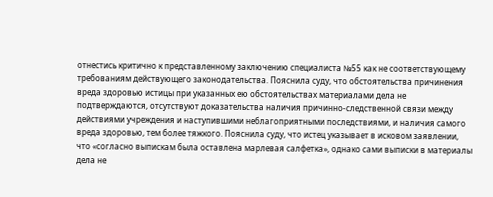отнестись критично к представленному заключению специалиста №55 как не соответствующему требованиям действующего законодательства. Пояснила суду, что обстоятельства причинения вреда здоровью истицы при указанных ею обстоятельствах материалами дела не подтверждаются, отсутствуют доказательства наличия причинно-следственной связи между действиями учреждения и наступившими неблагоприятными последствиями, и наличия самого вреда здоровью, тем более тяжкого. Пояснила суду, что истец указывает в исковом заявлении, что «согласно выпискам была оставлена марлевая салфетка», однако сами выписки в материалы дела не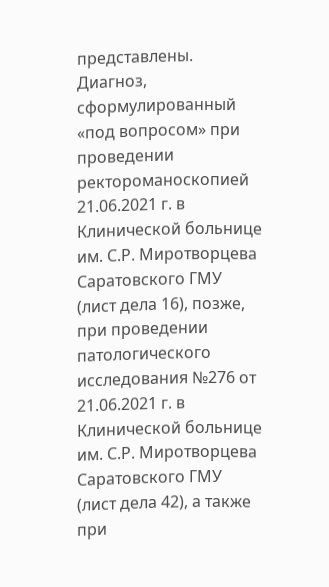представлены. Диагноз, сформулированный «под вопросом» при проведении ректороманоскопией 21.06.2021 г. в Клинической больнице им. С.Р. Миротворцева Саратовского ГМУ (лист дела 16), позже, при проведении патологического исследования №276 от 21.06.2021 г. в Клинической больнице им. С.Р. Миротворцева Саратовского ГМУ (лист дела 42), а также при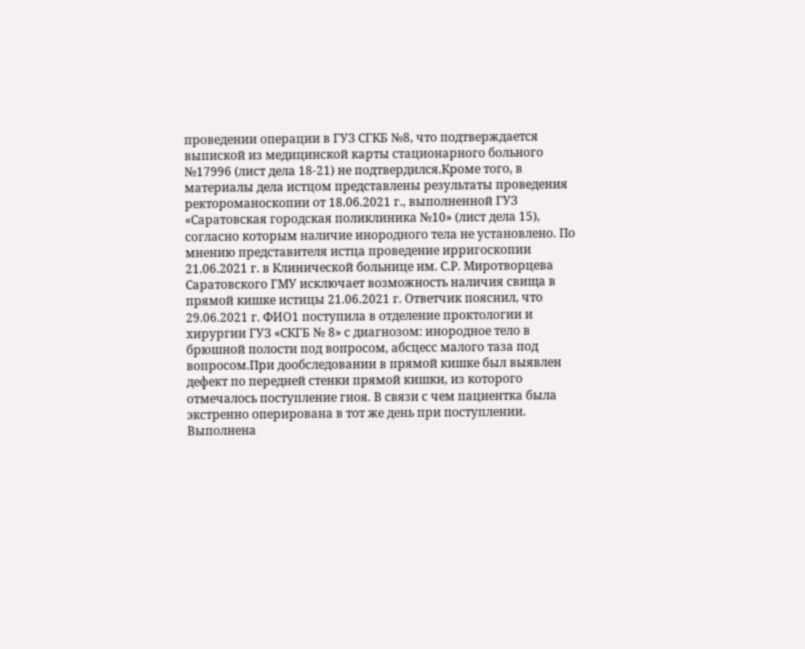проведении операции в ГУЗ СГКБ №8, что подтверждается выпиской из медицинской карты стационарного больного №17996 (лист дела 18-21) не подтвердился.Кроме того, в материалы дела истцом представлены результаты проведения ректороманоскопии от 18.06.2021 г., выполненной ГУЗ «Саратовская городская поликлиника №10» (лист дела 15), согласно которым наличие инородного тела не установлено. По мнению представителя истца проведение ирригоскопии 21.06.2021 г. в Клинической больнице им. С.Р. Миротворцева Саратовского ГМУ исключает возможность наличия свища в прямой кишке истицы 21.06.2021 г. Ответчик пояснил, что 29.06.2021 г. ФИО1 поступила в отделение проктологии и хирургии ГУЗ «СКГБ № 8» с диагнозом: инородное тело в брюшной полости под вопросом, абсцесс малого таза под вопросом.При дообследовании в прямой кишке был выявлен дефект по передней стенки прямой кишки, из которого отмечалось поступление гноя. В связи с чем пациентка была экстренно оперирована в тот же день при поступлении. Выполнена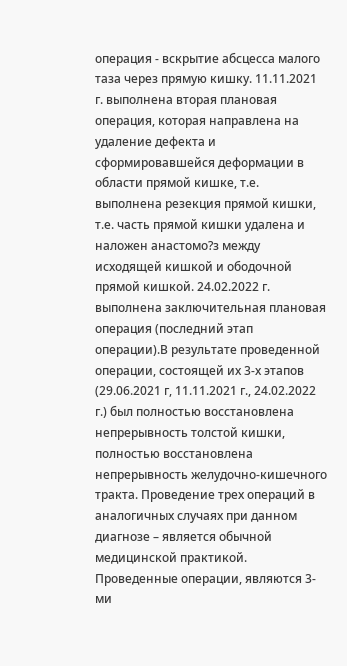операция - вскрытие абсцесса малого таза через прямую кишку. 11.11.2021 г. выполнена вторая плановая операция, которая направлена на удаление дефекта и сформировавшейся деформации в области прямой кишке, т.е. выполнена резекция прямой кишки, т.е. часть прямой кишки удалена и наложен анастомо?з между исходящей кишкой и ободочной прямой кишкой. 24.02.2022 г. выполнена заключительная плановая операция (последний этап операции).В результате проведенной операции, состоящей их 3-х этапов (29.06.2021 г, 11.11.2021 г., 24.02.2022 г.) был полностью восстановлена непрерывность толстой кишки, полностью восстановлена непрерывность желудочно-кишечного тракта. Проведение трех операций в аналогичных случаях при данном диагнозе – является обычной медицинской практикой. Проведенные операции, являются 3-ми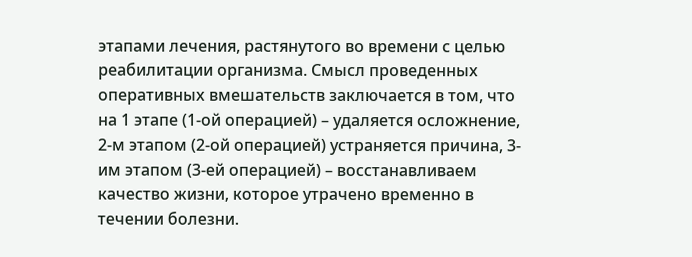этапами лечения, растянутого во времени с целью реабилитации организма. Смысл проведенных оперативных вмешательств заключается в том, что на 1 этапе (1-ой операцией) – удаляется осложнение, 2-м этапом (2-ой операцией) устраняется причина, 3-им этапом (3-ей операцией) – восстанавливаем качество жизни, которое утрачено временно в течении болезни.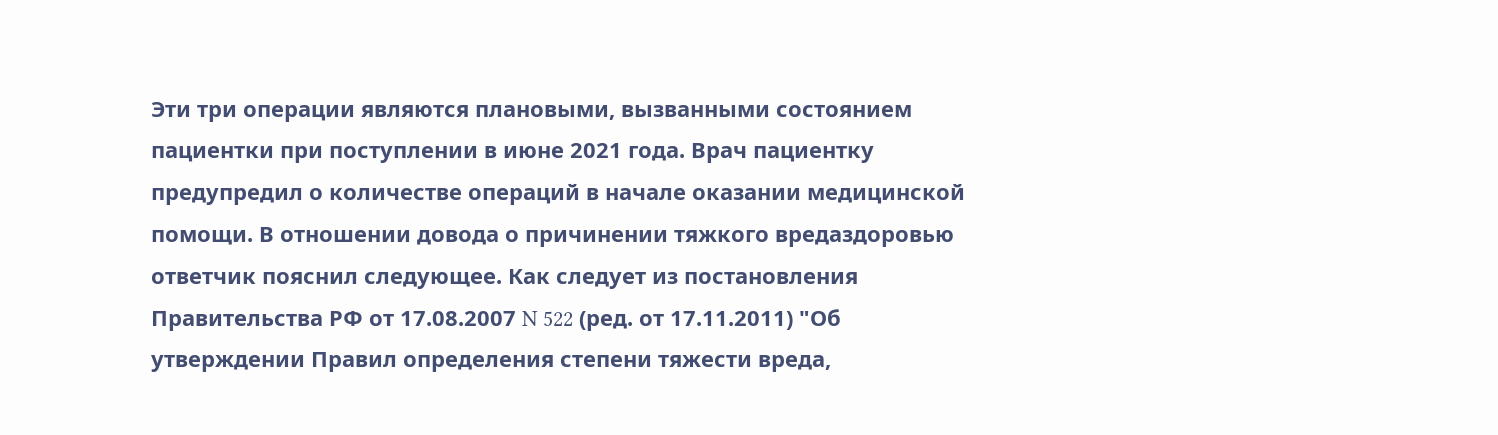Эти три операции являются плановыми, вызванными состоянием пациентки при поступлении в июне 2021 года. Врач пациентку предупредил о количестве операций в начале оказании медицинской помощи. В отношении довода о причинении тяжкого вредаздоровью ответчик пояснил следующее. Как следует из постановления Правительства РФ от 17.08.2007 N 522 (ред. от 17.11.2011) "Об утверждении Правил определения степени тяжести вреда,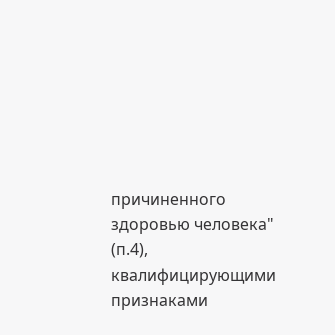причиненного здоровью человека" (п.4), квалифицирующими признаками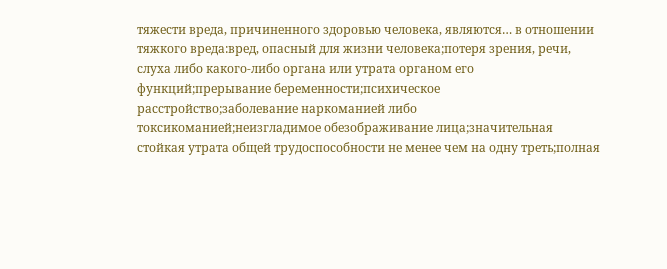тяжести вреда, причиненного здоровью человека, являются… в отношении тяжкого вреда:вред, опасный для жизни человека;потеря зрения, речи, слуха либо какого-либо органа или утрата органом его функций;прерывание беременности;психическое расстройство;заболевание наркоманией либо токсикоманией;неизгладимое обезображивание лица;значительная стойкая утрата общей трудоспособности не менее чем на одну треть;полная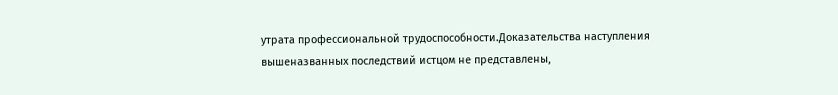утрата профессиональной трудоспособности.Доказательства наступления вышеназванных последствий истцом не представлены,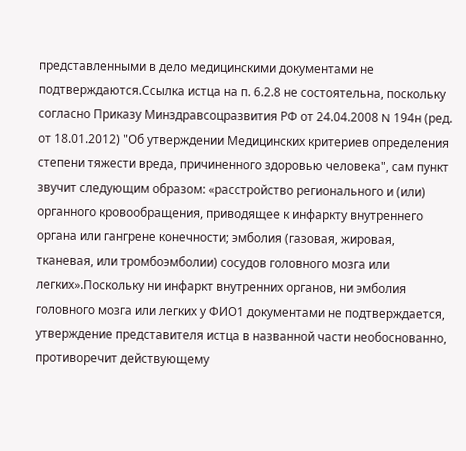представленными в дело медицинскими документами не подтверждаются.Ссылка истца на п. 6.2.8 не состоятельна, поскольку согласно Приказу Минздравсоцразвития РФ от 24.04.2008 N 194н (ред. от 18.01.2012) "Об утверждении Медицинских критериев определения степени тяжести вреда, причиненного здоровью человека", сам пункт звучит следующим образом: «расстройство регионального и (или) органного кровообращения, приводящее к инфаркту внутреннего органа или гангрене конечности; эмболия (газовая, жировая, тканевая, или тромбоэмболии) сосудов головного мозга или легких».Поскольку ни инфаркт внутренних органов, ни эмболия головного мозга или легких у ФИО1 документами не подтверждается, утверждение представителя истца в названной части необоснованно, противоречит действующему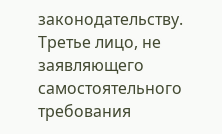законодательству. Третье лицо, не заявляющего самостоятельного требования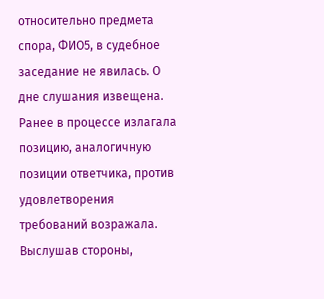относительно предмета спора, ФИО5, в судебное заседание не явилась. О дне слушания извещена. Ранее в процессе излагала позицию, аналогичную позиции ответчика, против удовлетворения требований возражала. Выслушав стороны,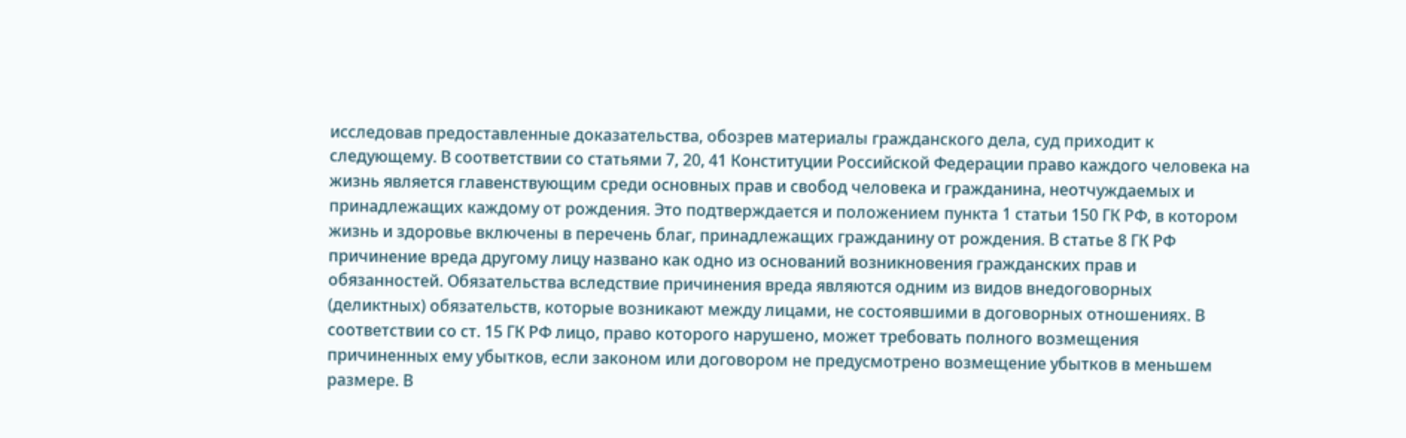исследовав предоставленные доказательства, обозрев материалы гражданского дела, суд приходит к следующему. В соответствии со статьями 7, 20, 41 Конституции Российской Федерации право каждого человека на жизнь является главенствующим среди основных прав и свобод человека и гражданина, неотчуждаемых и принадлежащих каждому от рождения. Это подтверждается и положением пункта 1 статьи 150 ГК РФ, в котором жизнь и здоровье включены в перечень благ, принадлежащих гражданину от рождения. В статье 8 ГК РФ причинение вреда другому лицу названо как одно из оснований возникновения гражданских прав и обязанностей. Обязательства вследствие причинения вреда являются одним из видов внедоговорных (деликтных) обязательств, которые возникают между лицами, не состоявшими в договорных отношениях. В соответствии со ст. 15 ГК РФ лицо, право которого нарушено, может требовать полного возмещения причиненных ему убытков, если законом или договором не предусмотрено возмещение убытков в меньшем размере. В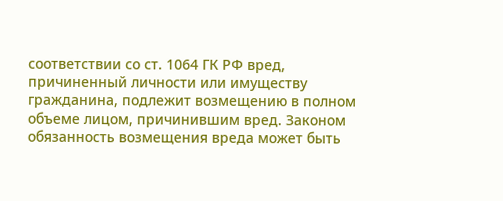соответствии со ст. 1064 ГК РФ вред, причиненный личности или имуществу гражданина, подлежит возмещению в полном объеме лицом, причинившим вред. Законом обязанность возмещения вреда может быть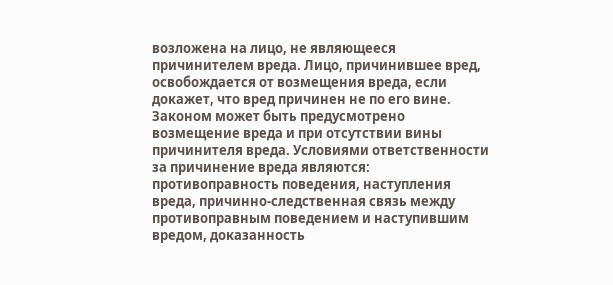возложена на лицо, не являющееся причинителем вреда. Лицо, причинившее вред, освобождается от возмещения вреда, если докажет, что вред причинен не по его вине. Законом может быть предусмотрено возмещение вреда и при отсутствии вины причинителя вреда. Условиями ответственности за причинение вреда являются: противоправность поведения, наступления вреда, причинно-следственная связь между противоправным поведением и наступившим вредом, доказанность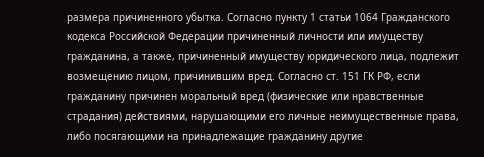размера причиненного убытка. Согласно пункту 1 статьи 1064 Гражданского кодекса Российской Федерации причиненный личности или имуществу гражданина, а также, причиненный имуществу юридического лица, подлежит возмещению лицом, причинившим вред. Согласно ст. 151 ГК РФ, если гражданину причинен моральный вред (физические или нравственные страдания) действиями, нарушающими его личные неимущественные права, либо посягающими на принадлежащие гражданину другие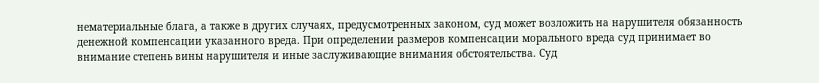нематериальные блага, а также в других случаях, предусмотренных законом, суд может возложить на нарушителя обязанность денежной компенсации указанного вреда. При определении размеров компенсации морального вреда суд принимает во внимание степень вины нарушителя и иные заслуживающие внимания обстоятельства. Суд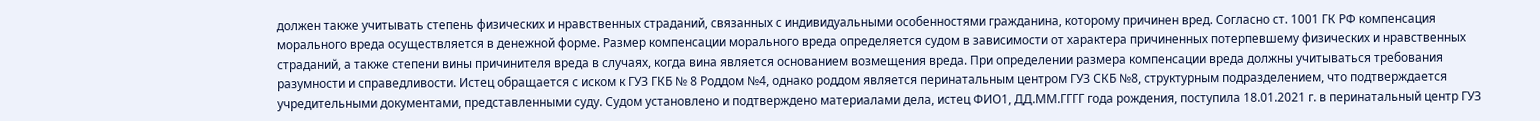должен также учитывать степень физических и нравственных страданий, связанных с индивидуальными особенностями гражданина, которому причинен вред. Согласно ст. 1001 ГК РФ компенсация морального вреда осуществляется в денежной форме. Размер компенсации морального вреда определяется судом в зависимости от характера причиненных потерпевшему физических и нравственных страданий, а также степени вины причинителя вреда в случаях, когда вина является основанием возмещения вреда. При определении размера компенсации вреда должны учитываться требования разумности и справедливости. Истец обращается с иском к ГУЗ ГКБ № 8 Роддом №4, однако роддом является перинатальным центром ГУЗ СКБ №8, структурным подразделением, что подтверждается учредительными документами, представленными суду. Судом установлено и подтверждено материалами дела, истец ФИО1, ДД.ММ.ГГГГ года рождения, поступила 18.01.2021 г. в перинатальный центр ГУЗ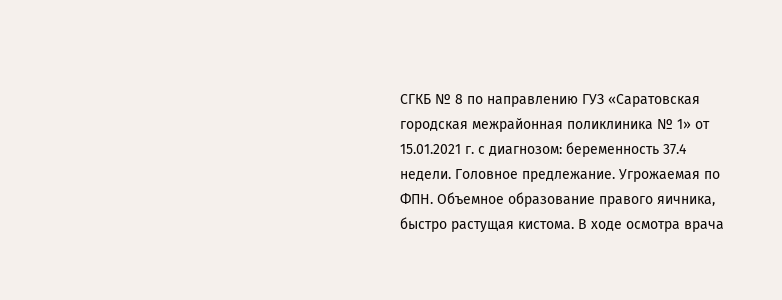СГКБ № 8 по направлению ГУЗ «Саратовская городская межрайонная поликлиника № 1» от 15.01.2021 г. с диагнозом: беременность 37.4 недели. Головное предлежание. Угрожаемая по ФПН. Объемное образование правого яичника, быстро растущая кистома. В ходе осмотра врача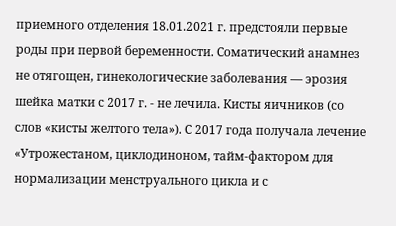приемного отделения 18.01.2021 г. предстояли первые роды при первой беременности. Соматический анамнез не отягощен, гинекологические заболевания — эрозия шейка матки с 2017 г. - не лечила. Кисты яичников (со слов «кисты желтого тела»). С 2017 года получала лечение «Утрожестаном, циклодиноном, тайм-фактором для нормализации менструального цикла и с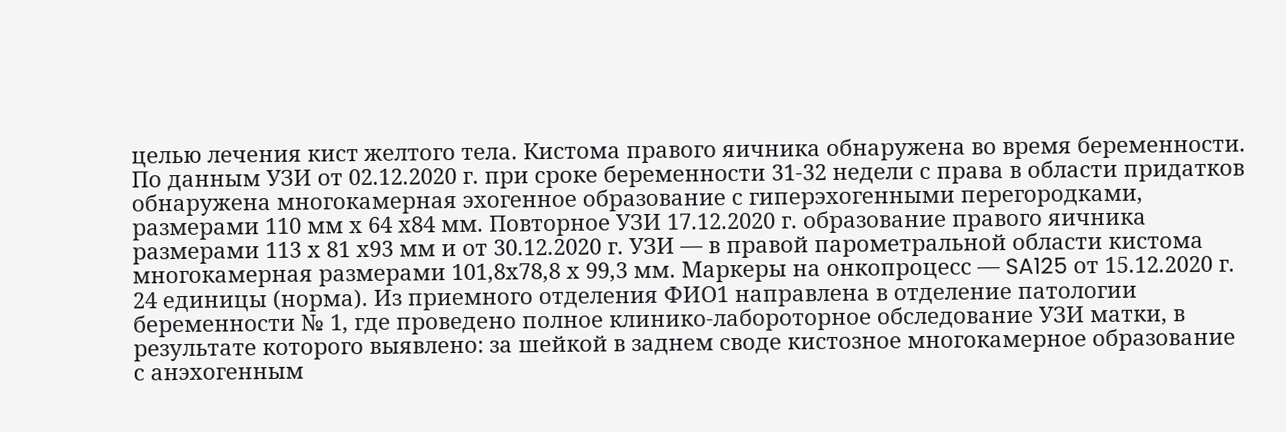целью лечения кист желтого тела. Кистома правого яичника обнаружена во время беременности. По данным УЗИ от 02.12.2020 г. при сроке беременности 31-32 недели с права в области придатков обнаружена многокамерная эхогенное образование с гиперэхогенными перегородками, размерами 110 мм х 64 х84 мм. Повторное УЗИ 17.12.2020 г. образование правого яичника размерами 113 х 81 х93 мм и от 30.12.2020 г. УЗИ — в правой парометральной области кистома многокамерная размерами 101,8х78,8 х 99,3 мм. Маркеры на онкопроцесс — SA125 от 15.12.2020 г. 24 единицы (норма). Из приемного отделения ФИО1 направлена в отделение патологии беременности № 1, где проведено полное клинико-лабороторное обследование УЗИ матки, в результате которого выявлено: за шейкой в заднем своде кистозное многокамерное образование с анэхогенным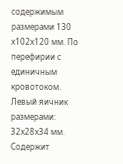содержимым размерами 130 х102х120 мм. По перефирии с единичным кровотоком. Левый яичник размерами: 32х28х34 мм. Содержит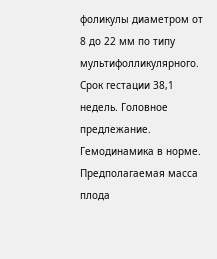фоликулы диаметром от 8 до 22 мм по типу мультифолликулярного. Срок гестации 38,1 недель. Головное предлежание. Гемодинамика в норме. Предполагаемая масса плода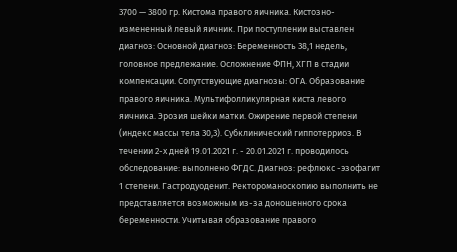3700 — 3800 гр. Кистома правого яичника. Кистозно-измененный левый яичник. При поступлении выставлен диагноз: Основной диагноз: Беременность 38,1 недель, головное предлежание. Осложнение ФПН, ХГП в стадии компенсации. Сопутствующие диагнозы: ОГА. Образование правого яичника. Мультифолликулярная киста левого яичника. Эрозия шейки матки. Ожирение первой степени (индекс массы тела 30,3). Субклинический гиппотерриоз. В течении 2-х дней 19.01.2021 г. - 20.01.2021 г. проводилось обследование: выполнено ФГДС. Диагноз: рефлюкс -эзофагит 1 степени. Гастродуоденит. Ректороманоскопию выполнить не представляется возможным из-за доношенного срока беременности. Учитывая образование правого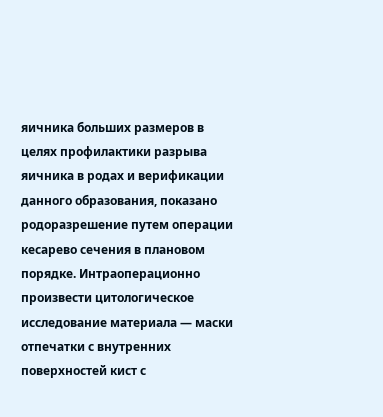яичника больших размеров в целях профилактики разрыва яичника в родах и верификации данного образования, показано родоразрешение путем операции кесарево сечения в плановом порядке. Интраоперационно произвести цитологическое исследование материала — маски отпечатки с внутренних поверхностей кист с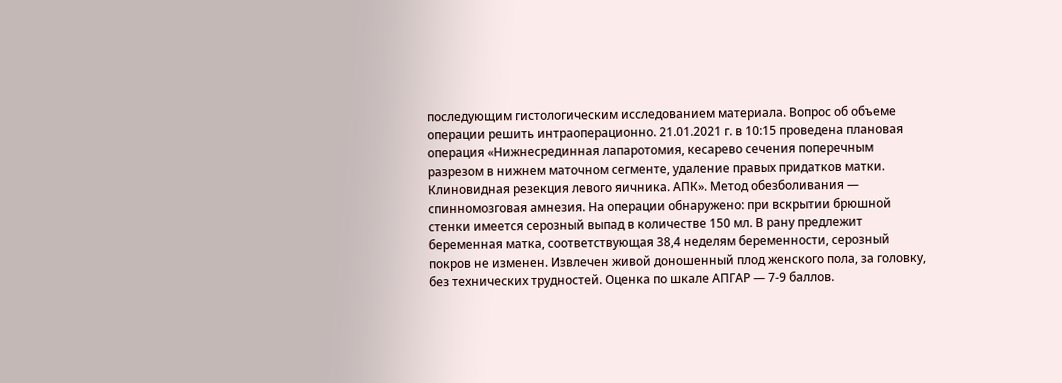последующим гистологическим исследованием материала. Вопрос об объеме операции решить интраоперационно. 21.01.2021 г. в 10:15 проведена плановая операция «Нижнесрединная лапаротомия, кесарево сечения поперечным разрезом в нижнем маточном сегменте, удаление правых придатков матки. Клиновидная резекция левого яичника. АПК». Метод обезболивания — спинномозговая амнезия. На операции обнаружено: при вскрытии брюшной стенки имеется серозный выпад в количестве 150 мл. В рану предлежит беременная матка, соответствующая 38,4 неделям беременности, серозный покров не изменен. Извлечен живой доношенный плод женского пола, за головку, без технических трудностей. Оценка по шкале АПГАР — 7-9 баллов.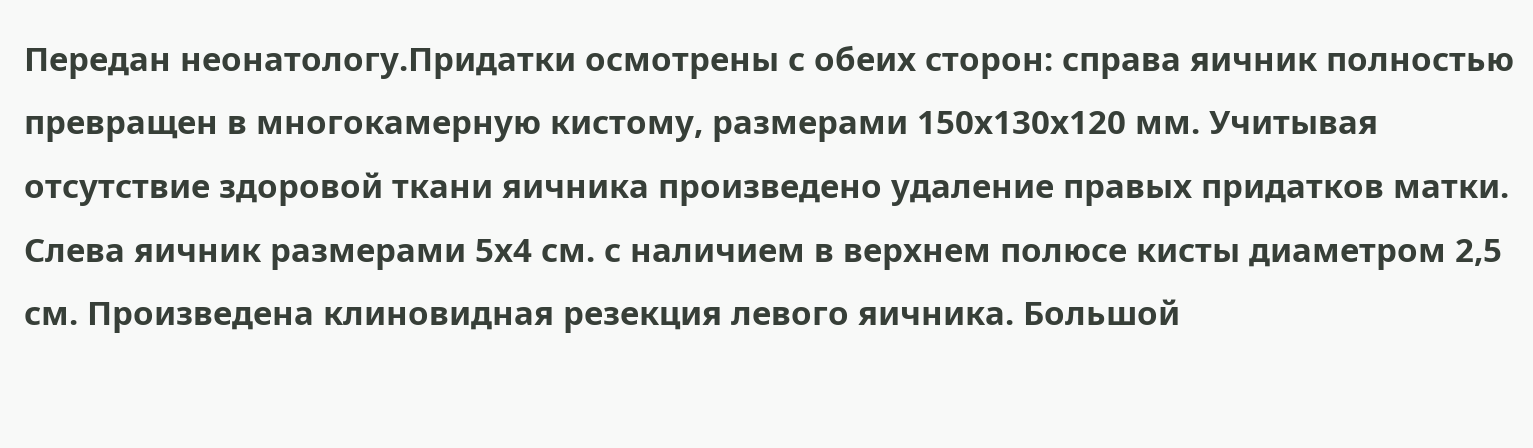Передан неонатологу.Придатки осмотрены с обеих сторон: справа яичник полностью превращен в многокамерную кистому, размерами 150х130х120 мм. Учитывая отсутствие здоровой ткани яичника произведено удаление правых придатков матки. Слева яичник размерами 5х4 см. с наличием в верхнем полюсе кисты диаметром 2,5 см. Произведена клиновидная резекция левого яичника. Большой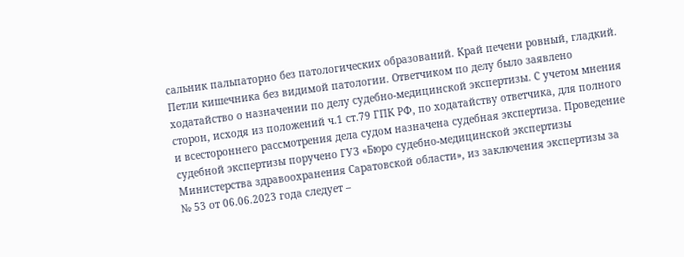сальник пальпаторно без патологических образований. Край печени ровный, гладкий. Петли кишечника без видимой патологии. Ответчиком по делу было заявлено ходатайство о назначении по делу судебно-медицинской экспертизы. С учетом мнения сторон, исходя из положений ч.1 ст.79 ГПК РФ, по ходатайству ответчика, для полного и всестороннего рассмотрения дела судом назначена судебная экспертиза. Проведение судебной экспертизы поручено ГУЗ «Бюро судебно-медицинской экспертизы Министерства здравоохранения Саратовской области», из заключения экспертизы за № 53 от 06.06.2023 года следует –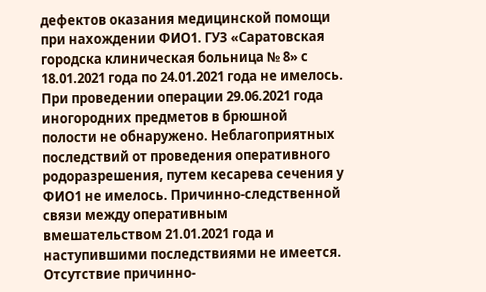дефектов оказания медицинской помощи при нахождении ФИО1. ГУЗ «Саратовская городска клиническая больница № 8» с 18.01.2021 года по 24.01.2021 года не имелось. При проведении операции 29.06.2021 года иногородних предметов в брюшной полости не обнаружено. Неблагоприятных последствий от проведения оперативного родоразрешения, путем кесарева сечения у ФИО1 не имелось. Причинно-следственной связи между оперативным вмешательством 21.01.2021 года и наступившими последствиями не имеется. Отсутствие причинно-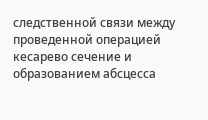следственной связи между проведенной операцией кесарево сечение и образованием абсцесса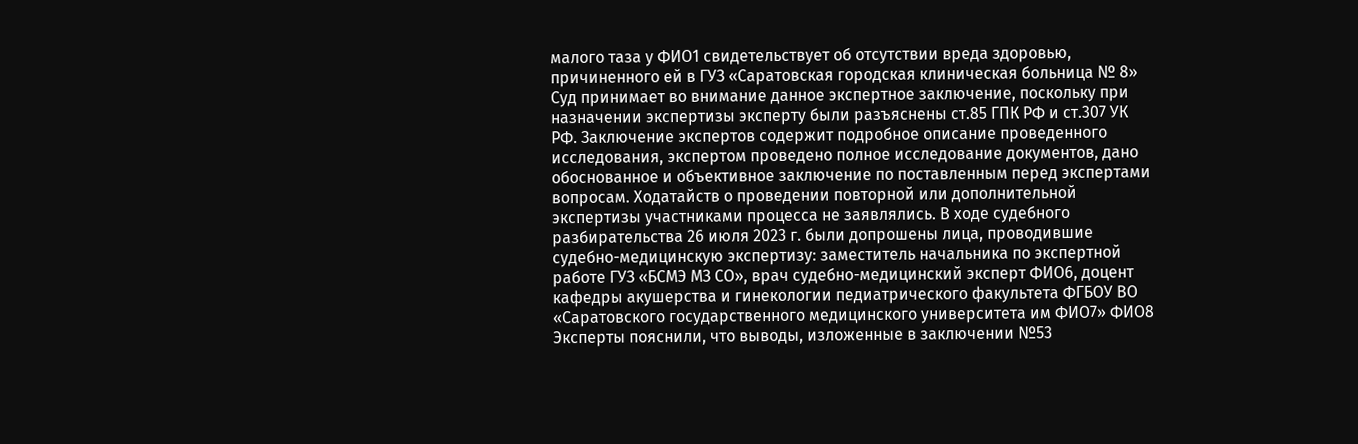малого таза у ФИО1 свидетельствует об отсутствии вреда здоровью, причиненного ей в ГУЗ «Саратовская городская клиническая больница № 8» Суд принимает во внимание данное экспертное заключение, поскольку при назначении экспертизы эксперту были разъяснены ст.85 ГПК РФ и ст.307 УК РФ. Заключение экспертов содержит подробное описание проведенного исследования, экспертом проведено полное исследование документов, дано обоснованное и объективное заключение по поставленным перед экспертами вопросам. Ходатайств о проведении повторной или дополнительной экспертизы участниками процесса не заявлялись. В ходе судебного разбирательства 26 июля 2023 г. были допрошены лица, проводившие судебно-медицинскую экспертизу: заместитель начальника по экспертной работе ГУЗ «БСМЭ МЗ СО», врач судебно-медицинский эксперт ФИО6, доцент кафедры акушерства и гинекологии педиатрического факультета ФГБОУ ВО «Саратовского государственного медицинского университета им ФИО7» ФИО8 Эксперты пояснили, что выводы, изложенные в заключении №53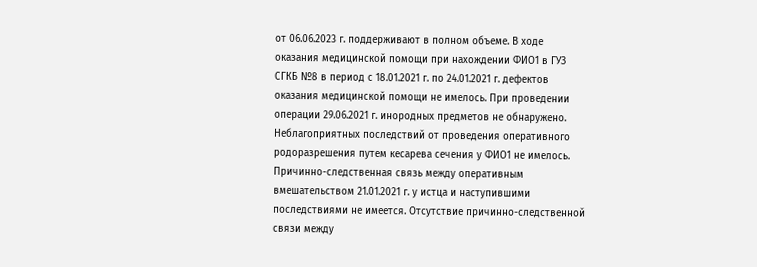от 06.06.2023 г. поддерживают в полном объеме. В ходе оказания медицинской помощи при нахождении ФИО1 в ГУЗ СГКБ №8 в период с 18.01.2021 г. по 24.01.2021 г. дефектов оказания медицинской помощи не имелось. При проведении операции 29.06.2021 г. инородных предметов не обнаружено. Неблагоприятных последствий от проведения оперативного родоразрешения путем кесарева сечения у ФИО1 не имелось. Причинно-следственная связь между оперативным вмешательством 21.01.2021 г. у истца и наступившими последствиями не имеется. Отсутствие причинно-следственной связи между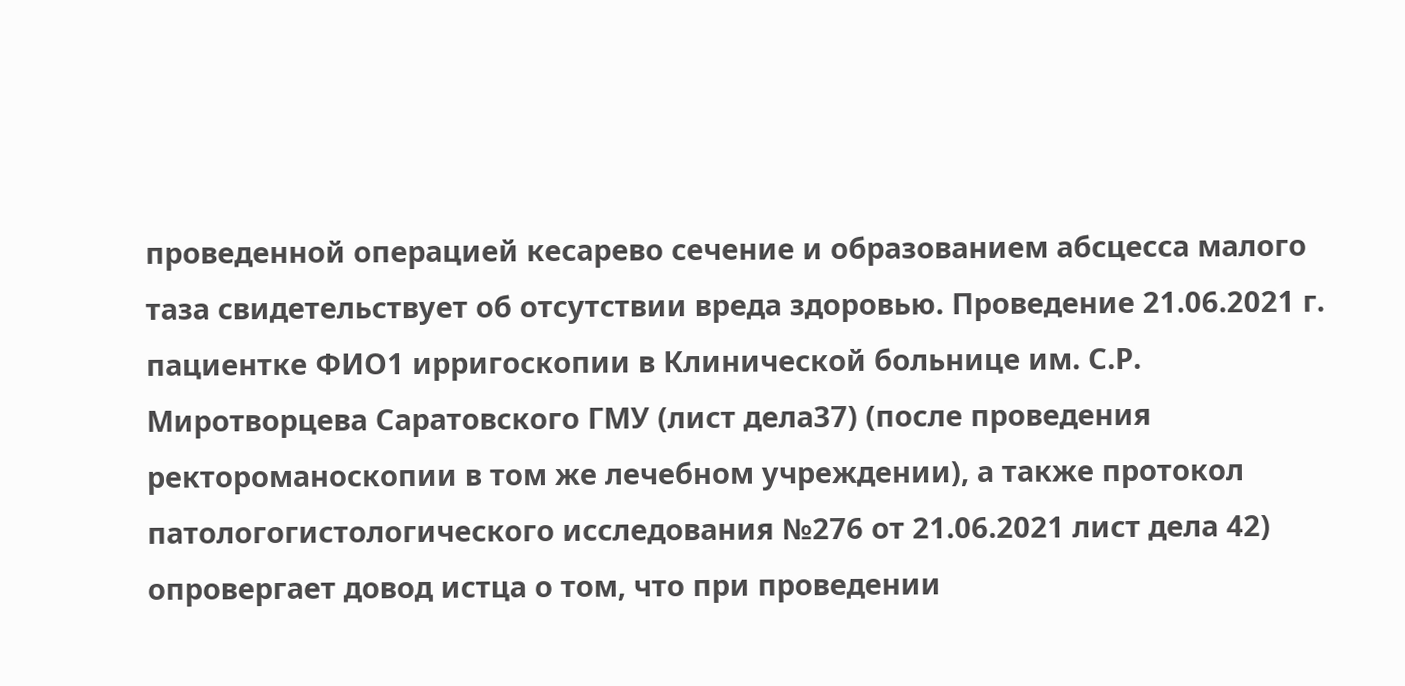проведенной операцией кесарево сечение и образованием абсцесса малого таза свидетельствует об отсутствии вреда здоровью. Проведение 21.06.2021 г. пациентке ФИО1 ирригоскопии в Клинической больнице им. С.Р. Миротворцева Саратовского ГМУ (лист дела37) (после проведения ректороманоскопии в том же лечебном учреждении), а также протокол патологогистологического исследования №276 от 21.06.2021 лист дела 42) опровергает довод истца о том, что при проведении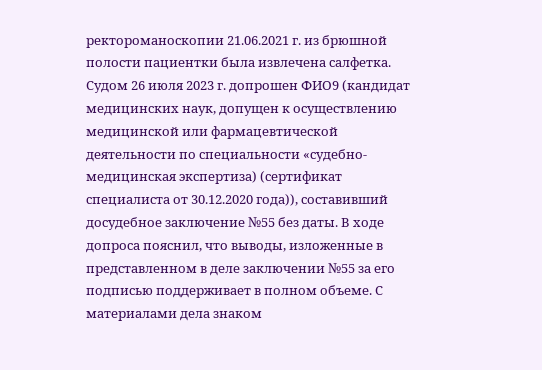ректороманоскопии 21.06.2021 г. из брюшной полости пациентки была извлечена салфетка. Судом 26 июля 2023 г. допрошен ФИО9 (кандидат медицинских наук, допущен к осуществлению медицинской или фармацевтической деятельности по специальности «судебно-медицинская экспертиза) (сертификат специалиста от 30.12.2020 года)), составивший досудебное заключение №55 без даты. В ходе допроса пояснил, что выводы, изложенные в представленном в деле заключении №55 за его подписью поддерживает в полном объеме. С материалами дела знаком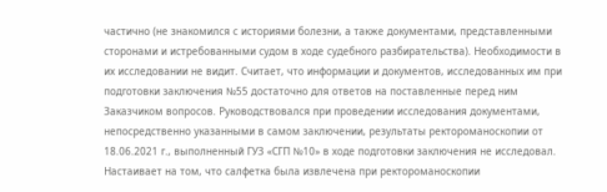частично (не знакомился с историями болезни, а также документами, представленными сторонами и истребованными судом в ходе судебного разбирательства). Необходимости в их исследовании не видит. Считает, что информации и документов, исследованных им при подготовки заключения №55 достаточно для ответов на поставленные перед ним Заказчиком вопросов. Руководствовался при проведении исследования документами, непосредственно указанными в самом заключении, результаты ректороманоскопии от 18.06.2021 г., выполненный ГУЗ «СГП №10» в ходе подготовки заключения не исследовал. Настаивает на том, что салфетка была извлечена при ректороманоскопии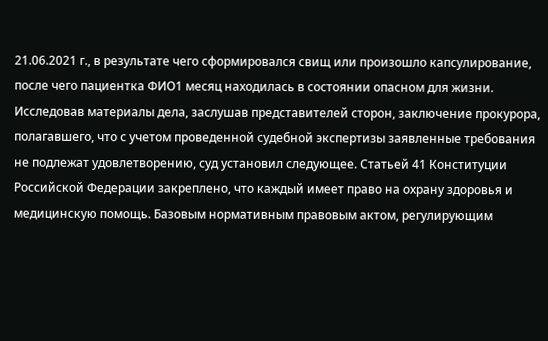21.06.2021 г., в результате чего сформировался свищ или произошло капсулирование, после чего пациентка ФИО1 месяц находилась в состоянии опасном для жизни. Исследовав материалы дела, заслушав представителей сторон, заключение прокурора, полагавшего, что с учетом проведенной судебной экспертизы заявленные требования не подлежат удовлетворению, суд установил следующее. Статьей 41 Конституции Российской Федерации закреплено, что каждый имеет право на охрану здоровья и медицинскую помощь. Базовым нормативным правовым актом, регулирующим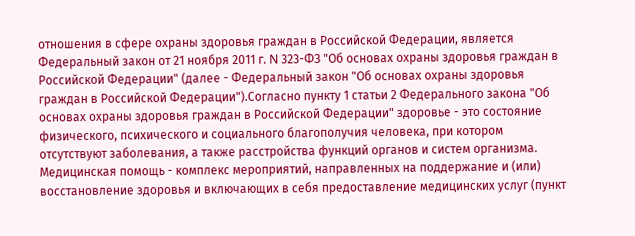отношения в сфере охраны здоровья граждан в Российской Федерации, является Федеральный закон от 21 ноября 2011 г. N 323-ФЗ "Об основах охраны здоровья граждан в Российской Федерации" (далее - Федеральный закон "Об основах охраны здоровья граждан в Российской Федерации").Согласно пункту 1 статьи 2 Федерального закона "Об основах охраны здоровья граждан в Российской Федерации" здоровье - это состояние физического, психического и социального благополучия человека, при котором отсутствуют заболевания, а также расстройства функций органов и систем организма. Медицинская помощь - комплекс мероприятий, направленных на поддержание и (или) восстановление здоровья и включающих в себя предоставление медицинских услуг (пункт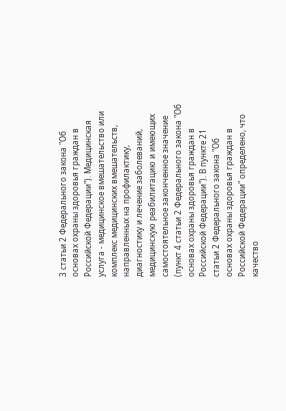3 статьи 2 Федерального закона "Об основах охраны здоровья граждан в Российской Федерации"). Медицинская услуга - медицинское вмешательство или комплекс медицинских вмешательств, направленных на профилактику, диагностику и лечение заболеваний, медицинскую реабилитацию и имеющих самостоятельное законченное значение (пункт 4 статьи 2 Федерального закона "Об основах охраны здоровья граждан в Российской Федерации"). В пункте 21 статьи 2 Федерального закона "Об основах охраны здоровья граждан в Российской Федерации" определено, что качество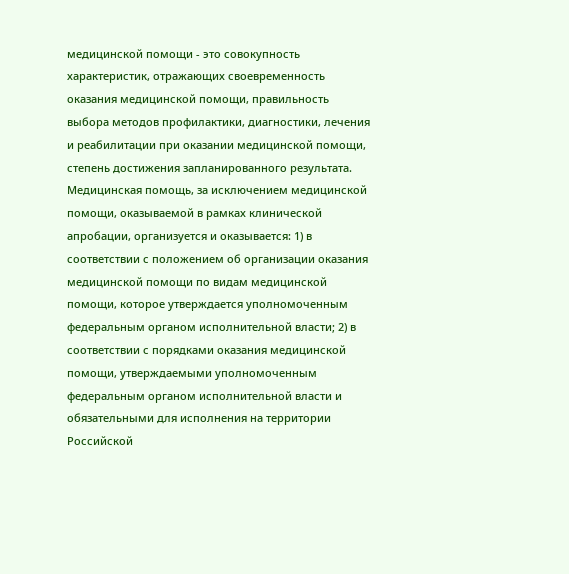медицинской помощи - это совокупность характеристик, отражающих своевременность оказания медицинской помощи, правильность выбора методов профилактики, диагностики, лечения и реабилитации при оказании медицинской помощи, степень достижения запланированного результата. Медицинская помощь, за исключением медицинской помощи, оказываемой в рамках клинической апробации, организуется и оказывается: 1) в соответствии с положением об организации оказания медицинской помощи по видам медицинской помощи, которое утверждается уполномоченным федеральным органом исполнительной власти; 2) в соответствии с порядками оказания медицинской помощи, утверждаемыми уполномоченным федеральным органом исполнительной власти и обязательными для исполнения на территории Российской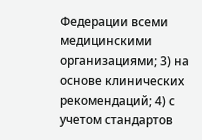Федерации всеми медицинскими организациями; 3) на основе клинических рекомендаций; 4) с учетом стандартов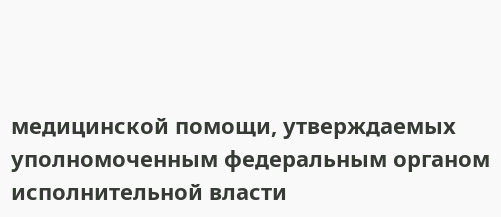медицинской помощи, утверждаемых уполномоченным федеральным органом исполнительной власти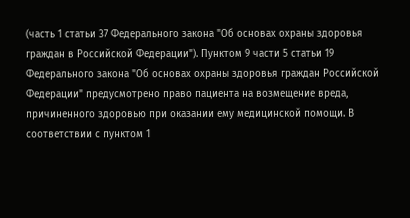(часть 1 статьи 37 Федерального закона "Об основах охраны здоровья граждан в Российской Федерации"). Пунктом 9 части 5 статьи 19 Федерального закона "Об основах охраны здоровья граждан Российской Федерации" предусмотрено право пациента на возмещение вреда, причиненного здоровью при оказании ему медицинской помощи. В соответствии с пунктом 1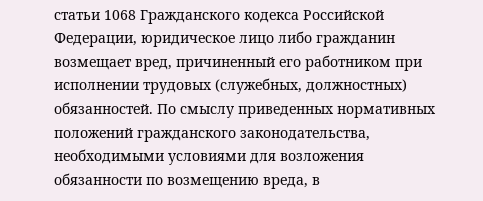статьи 1068 Гражданского кодекса Российской Федерации, юридическое лицо либо гражданин возмещает вред, причиненный его работником при исполнении трудовых (служебных, должностных) обязанностей. По смыслу приведенных нормативных положений гражданского законодательства, необходимыми условиями для возложения обязанности по возмещению вреда, в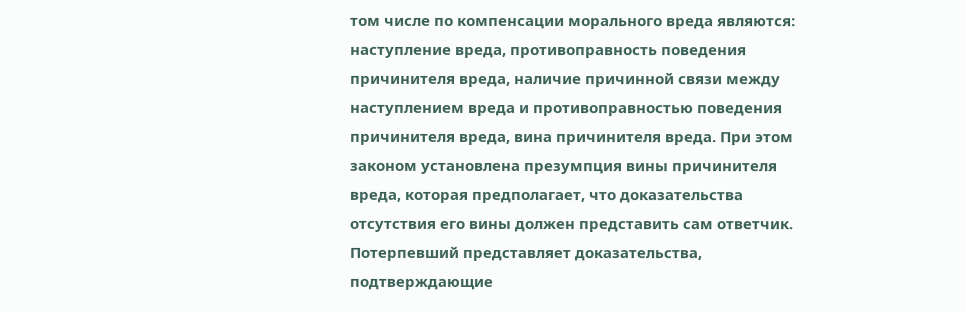том числе по компенсации морального вреда являются: наступление вреда, противоправность поведения причинителя вреда, наличие причинной связи между наступлением вреда и противоправностью поведения причинителя вреда, вина причинителя вреда. При этом законом установлена презумпция вины причинителя вреда, которая предполагает, что доказательства отсутствия его вины должен представить сам ответчик. Потерпевший представляет доказательства, подтверждающие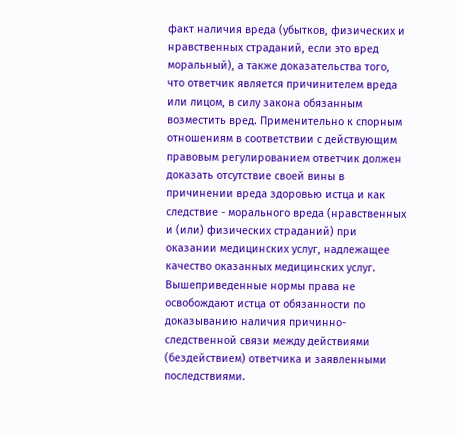факт наличия вреда (убытков, физических и нравственных страданий, если это вред моральный), а также доказательства того, что ответчик является причинителем вреда или лицом, в силу закона обязанным возместить вред. Применительно к спорным отношениям в соответствии с действующим правовым регулированием ответчик должен доказать отсутствие своей вины в причинении вреда здоровью истца и как следствие - морального вреда (нравственных и (или) физических страданий) при оказании медицинских услуг, надлежащее качество оказанных медицинских услуг. Вышеприведенные нормы права не освобождают истца от обязанности по доказыванию наличия причинно-следственной связи между действиями (бездействием) ответчика и заявленными последствиями.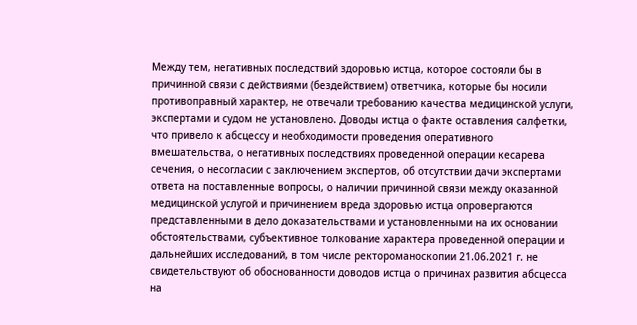Между тем, негативных последствий здоровью истца, которое состояли бы в причинной связи с действиями (бездействием) ответчика, которые бы носили противоправный характер, не отвечали требованию качества медицинской услуги, экспертами и судом не установлено. Доводы истца о факте оставления салфетки, что привело к абсцессу и необходимости проведения оперативного вмешательства, о негативных последствиях проведенной операции кесарева сечения, о несогласии с заключением экспертов, об отсутствии дачи экспертами ответа на поставленные вопросы, о наличии причинной связи между оказанной медицинской услугой и причинением вреда здоровью истца опровергаются представленными в дело доказательствами и установленными на их основании обстоятельствами, субъективное толкование характера проведенной операции и дальнейших исследований, в том числе ректороманоскопии 21.06.2021 г. не свидетельствуют об обоснованности доводов истца о причинах развития абсцесса на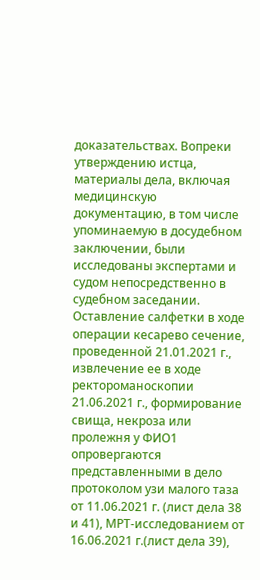доказательствах. Вопреки утверждению истца, материалы дела, включая медицинскую документацию, в том числе упоминаемую в досудебном заключении, были исследованы экспертами и судом непосредственно в судебном заседании. Оставление салфетки в ходе операции кесарево сечение, проведенной 21.01.2021 г., извлечение ее в ходе ректороманоскопии 21.06.2021 г., формирование свища, некроза или пролежня у ФИО1 опровергаются представленными в дело протоколом узи малого таза от 11.06.2021 г. (лист дела 38 и 41), МРТ-исследованием от 16.06.2021 г.(лист дела 39),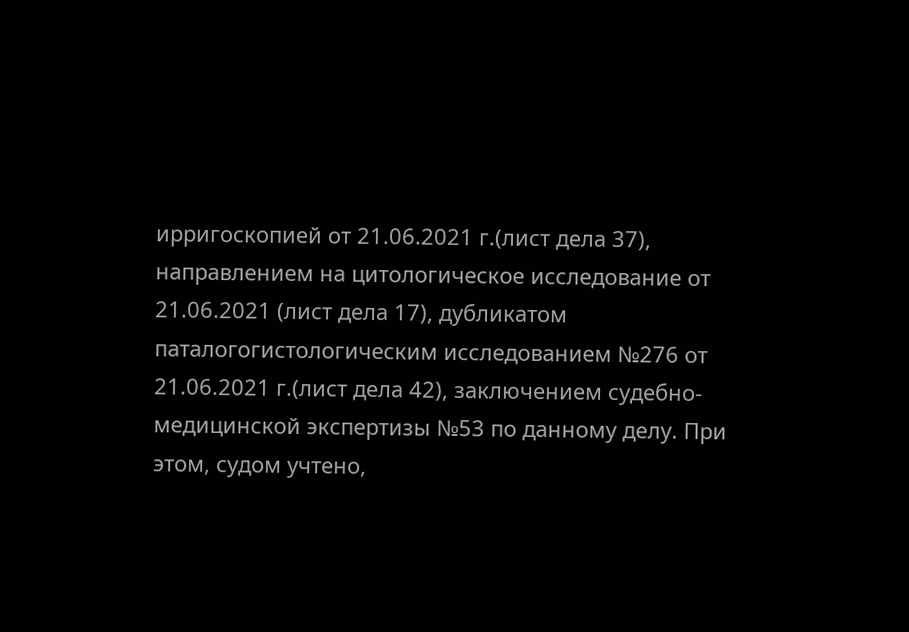ирригоскопией от 21.06.2021 г.(лист дела 37), направлением на цитологическое исследование от 21.06.2021 (лист дела 17), дубликатом паталогогистологическим исследованием №276 от 21.06.2021 г.(лист дела 42), заключением судебно-медицинской экспертизы №53 по данному делу. При этом, судом учтено,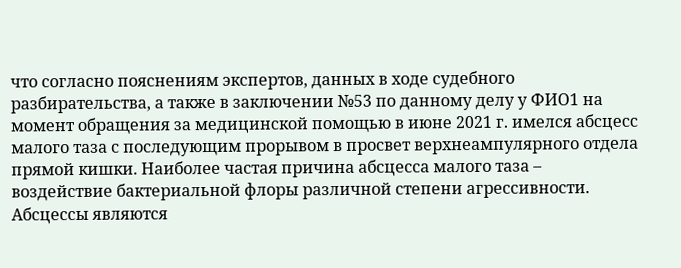что согласно пояснениям экспертов, данных в ходе судебного разбирательства, а также в заключении №53 по данному делу у ФИО1 на момент обращения за медицинской помощью в июне 2021 г. имелся абсцесс малого таза с последующим прорывом в просвет верхнеампулярного отдела прямой кишки. Наиболее частая причина абсцесса малого таза – воздействие бактериальной флоры различной степени агрессивности. Абсцессы являются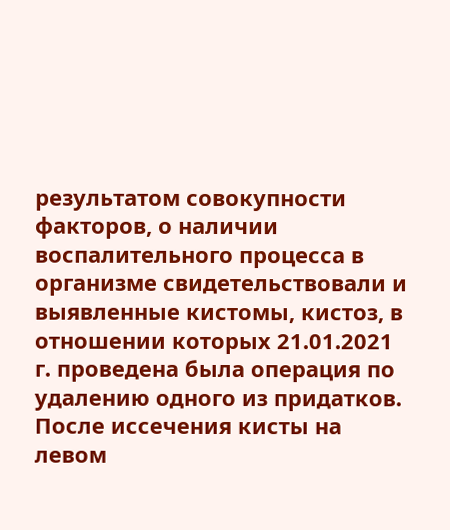результатом совокупности факторов, о наличии воспалительного процесса в организме свидетельствовали и выявленные кистомы, кистоз, в отношении которых 21.01.2021 г. проведена была операция по удалению одного из придатков. После иссечения кисты на левом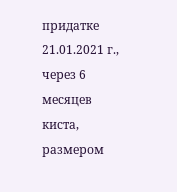придатке 21.01.2021 г., через 6 месяцев киста, размером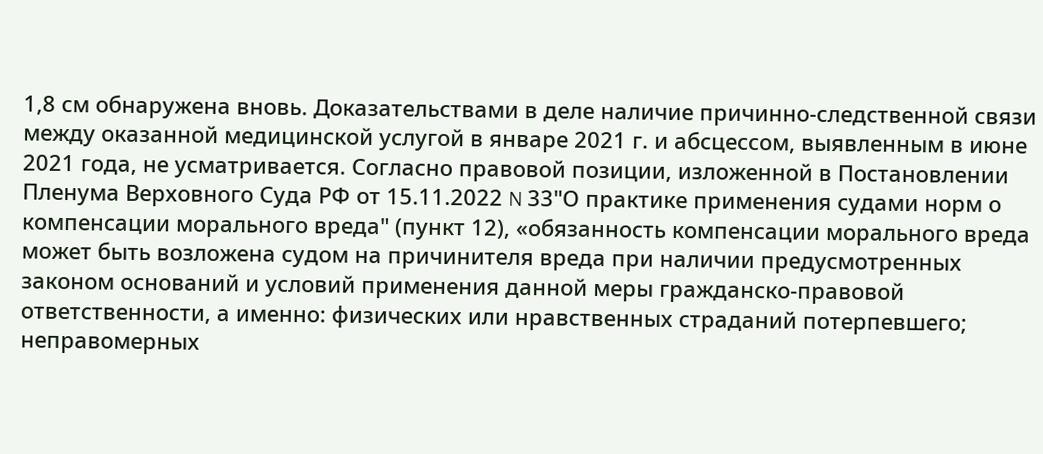1,8 см обнаружена вновь. Доказательствами в деле наличие причинно-следственной связи между оказанной медицинской услугой в январе 2021 г. и абсцессом, выявленным в июне 2021 года, не усматривается. Согласно правовой позиции, изложенной в Постановлении Пленума Верховного Суда РФ от 15.11.2022 N 33"О практике применения судами норм о компенсации морального вреда" (пункт 12), «обязанность компенсации морального вреда может быть возложена судом на причинителя вреда при наличии предусмотренных законом оснований и условий применения данной меры гражданско-правовой ответственности, а именно: физических или нравственных страданий потерпевшего; неправомерных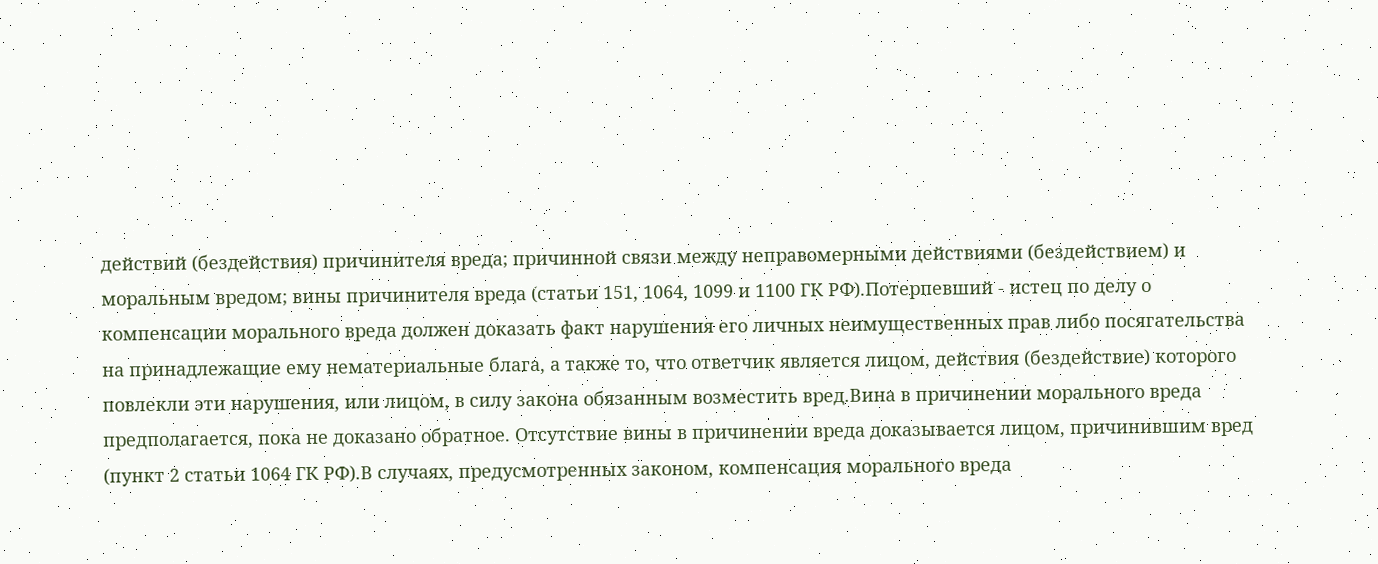действий (бездействия) причинителя вреда; причинной связи между неправомерными действиями (бездействием) и моральным вредом; вины причинителя вреда (статьи 151, 1064, 1099 и 1100 ГК РФ).Потерпевший - истец по делу о компенсации морального вреда должен доказать факт нарушения его личных неимущественных прав либо посягательства на принадлежащие ему нематериальные блага, а также то, что ответчик является лицом, действия (бездействие) которого повлекли эти нарушения, или лицом, в силу закона обязанным возместить вред.Вина в причинении морального вреда предполагается, пока не доказано обратное. Отсутствие вины в причинении вреда доказывается лицом, причинившим вред (пункт 2 статьи 1064 ГК РФ).В случаях, предусмотренных законом, компенсация морального вреда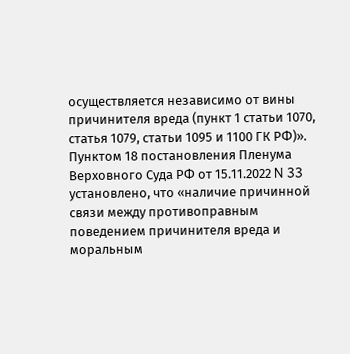осуществляется независимо от вины причинителя вреда (пункт 1 статьи 1070, статья 1079, статьи 1095 и 1100 ГК РФ)». Пунктом 18 постановления Пленума Верховного Суда РФ от 15.11.2022 N 33 установлено, что «наличие причинной связи между противоправным поведением причинителя вреда и моральным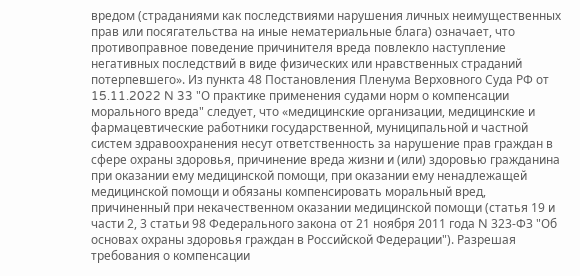вредом (страданиями как последствиями нарушения личных неимущественных прав или посягательства на иные нематериальные блага) означает, что противоправное поведение причинителя вреда повлекло наступление негативных последствий в виде физических или нравственных страданий потерпевшего». Из пункта 48 Постановления Пленума Верховного Суда РФ от 15.11.2022 N 33 "О практике применения судами норм о компенсации морального вреда" следует, что «медицинские организации, медицинские и фармацевтические работники государственной, муниципальной и частной систем здравоохранения несут ответственность за нарушение прав граждан в сфере охраны здоровья, причинение вреда жизни и (или) здоровью гражданина при оказании ему медицинской помощи, при оказании ему ненадлежащей медицинской помощи и обязаны компенсировать моральный вред, причиненный при некачественном оказании медицинской помощи (статья 19 и части 2, 3 статьи 98 Федерального закона от 21 ноября 2011 года N 323-ФЗ "Об основах охраны здоровья граждан в Российской Федерации"). Разрешая требования о компенсации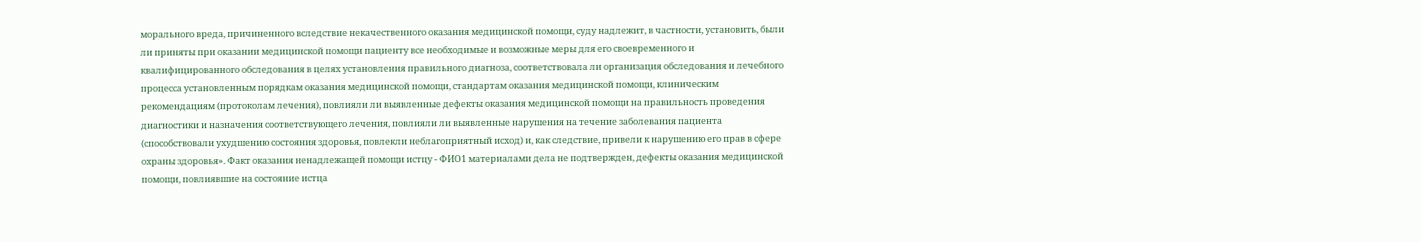морального вреда, причиненного вследствие некачественного оказания медицинской помощи, суду надлежит, в частности, установить, были ли приняты при оказании медицинской помощи пациенту все необходимые и возможные меры для его своевременного и квалифицированного обследования в целях установления правильного диагноза, соответствовала ли организация обследования и лечебного процесса установленным порядкам оказания медицинской помощи, стандартам оказания медицинской помощи, клиническим рекомендациям (протоколам лечения), повлияли ли выявленные дефекты оказания медицинской помощи на правильность проведения диагностики и назначения соответствующего лечения, повлияли ли выявленные нарушения на течение заболевания пациента (способствовали ухудшению состояния здоровья, повлекли неблагоприятный исход) и, как следствие, привели к нарушению его прав в сфере охраны здоровья». Факт оказания ненадлежащей помощи истцу - ФИО1 материалами дела не подтвержден, дефекты оказания медицинской помощи, повлиявшие на состояние истца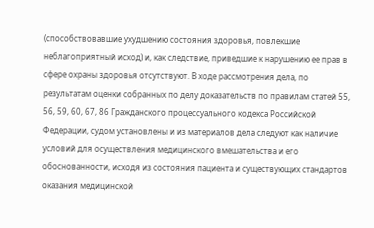(способствовавшие ухудшению состояния здоровья, повлекшие неблагоприятный исход) и, как следствие, приведшие к нарушению ее прав в сфере охраны здоровья отсутствуют. В ходе рассмотрения дела, по результатам оценки собранных по делу доказательств по правилам статей 55, 56, 59, 60, 67, 86 Гражданского процессуального кодекса Российской Федерации, судом установлены и из материалов дела следуют как наличие условий для осуществления медицинского вмешательства и его обоснованности, исходя из состояния пациента и существующих стандартов оказания медицинской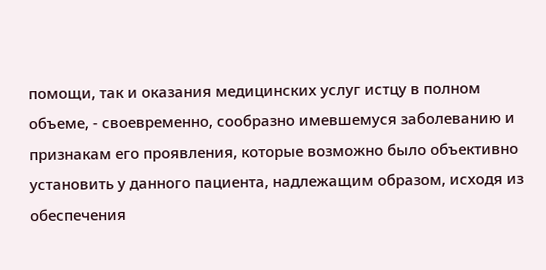помощи, так и оказания медицинских услуг истцу в полном объеме, - своевременно, сообразно имевшемуся заболеванию и признакам его проявления, которые возможно было объективно установить у данного пациента, надлежащим образом, исходя из обеспечения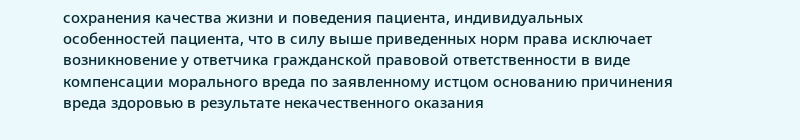сохранения качества жизни и поведения пациента, индивидуальных особенностей пациента, что в силу выше приведенных норм права исключает возникновение у ответчика гражданской правовой ответственности в виде компенсации морального вреда по заявленному истцом основанию причинения вреда здоровью в результате некачественного оказания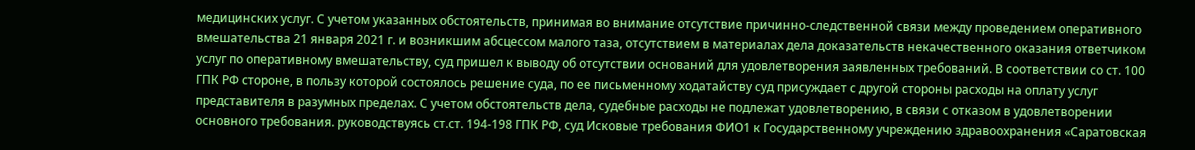медицинских услуг. С учетом указанных обстоятельств, принимая во внимание отсутствие причинно-следственной связи между проведением оперативного вмешательства 21 января 2021 г. и возникшим абсцессом малого таза, отсутствием в материалах дела доказательств некачественного оказания ответчиком услуг по оперативному вмешательству, суд пришел к выводу об отсутствии оснований для удовлетворения заявленных требований. В соответствии со ст. 100 ГПК РФ стороне, в пользу которой состоялось решение суда, по ее письменному ходатайству суд присуждает с другой стороны расходы на оплату услуг представителя в разумных пределах. С учетом обстоятельств дела, судебные расходы не подлежат удовлетворению, в связи с отказом в удовлетворении основного требования. руководствуясь ст.ст. 194-198 ГПК РФ, суд Исковые требования ФИО1 к Государственному учреждению здравоохранения «Саратовская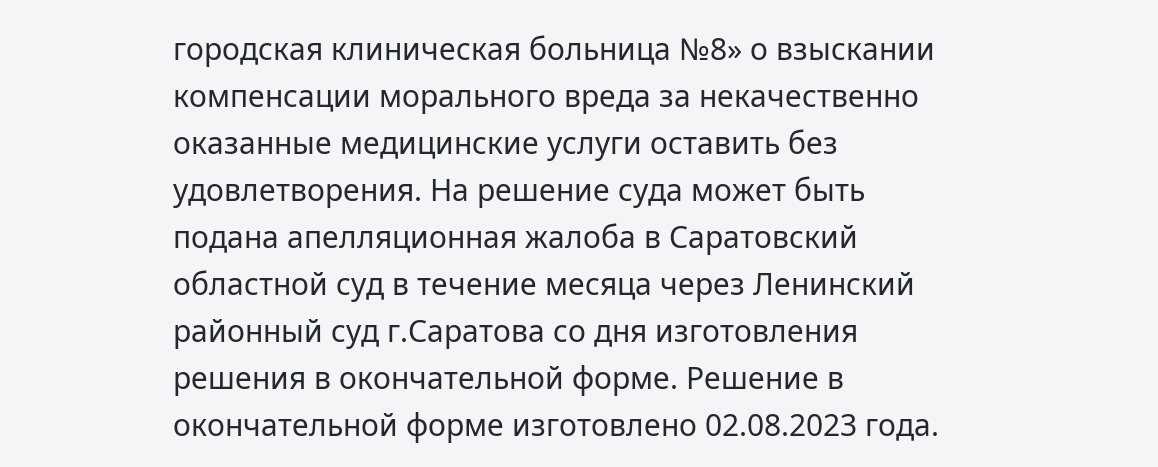городская клиническая больница №8» о взыскании компенсации морального вреда за некачественно оказанные медицинские услуги оставить без удовлетворения. На решение суда может быть подана апелляционная жалоба в Саратовский областной суд в течение месяца через Ленинский районный суд г.Саратова со дня изготовления решения в окончательной форме. Решение в окончательной форме изготовлено 02.08.2023 года.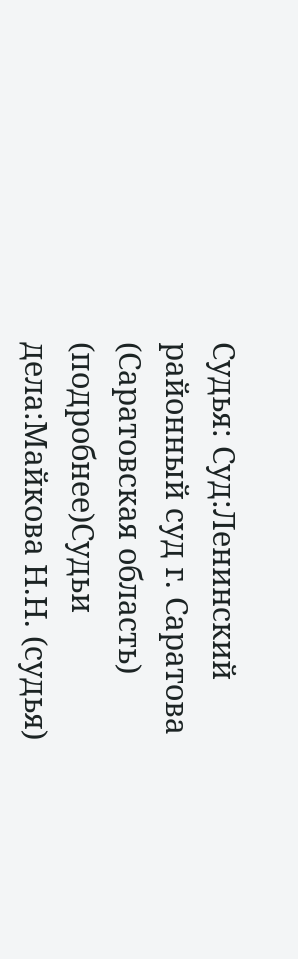Судья: Суд:Ленинский районный суд г. Саратова (Саратовская область) (подробнее)Судьи дела:Майкова Н.Н. (судья)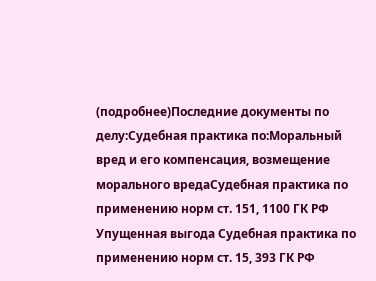(подробнее)Последние документы по делу:Судебная практика по:Моральный вред и его компенсация, возмещение морального вредаСудебная практика по применению норм ст. 151, 1100 ГК РФ Упущенная выгода Судебная практика по применению норм ст. 15, 393 ГК РФ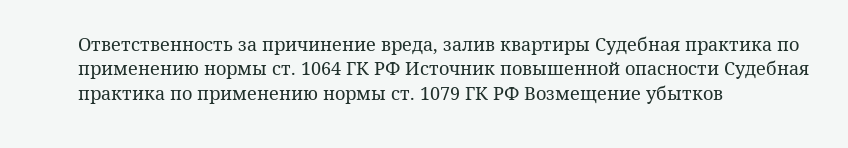Ответственность за причинение вреда, залив квартиры Судебная практика по применению нормы ст. 1064 ГК РФ Источник повышенной опасности Судебная практика по применению нормы ст. 1079 ГК РФ Возмещение убытков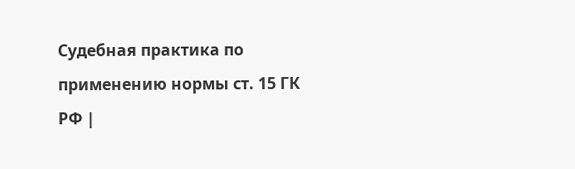Судебная практика по применению нормы ст. 15 ГК РФ |